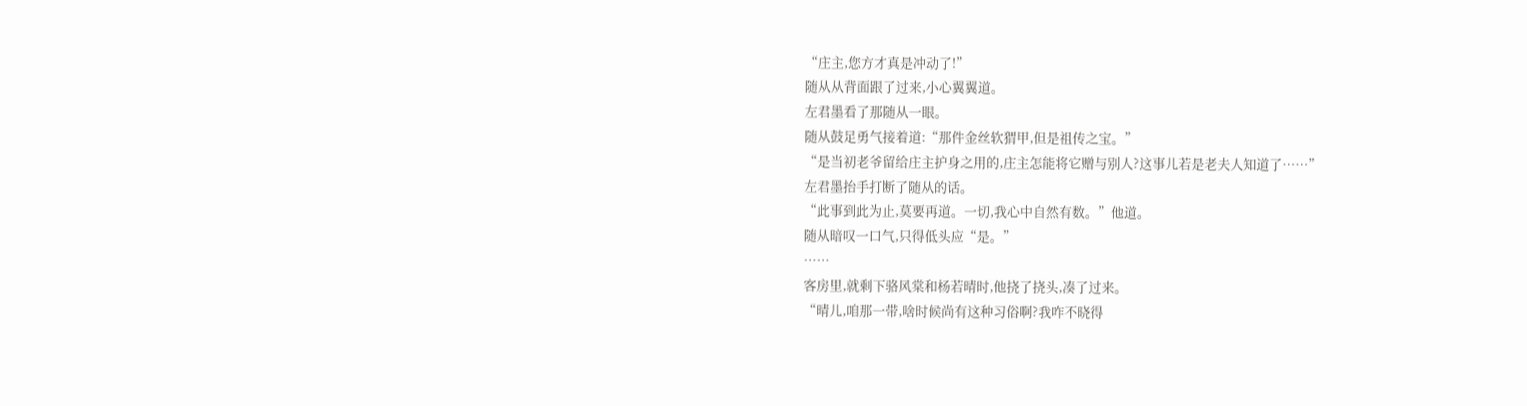“庄主,您方才真是冲动了!”
随从从背面跟了过来,小心翼翼道。
左君墨看了那随从一眼。
随从鼓足勇气接着道:“那件金丝软猬甲,但是祖传之宝。”
“是当初老爷留给庄主护身之用的,庄主怎能将它赠与别人?这事儿若是老夫人知道了……”
左君墨抬手打断了随从的话。
“此事到此为止,莫要再道。一切,我心中自然有数。”他道。
随从暗叹一口气,只得低头应“是。”
……
客房里,就剩下骆风棠和杨若晴时,他挠了挠头,凑了过来。
“晴儿,咱那一带,啥时候尚有这种习俗啊?我咋不晓得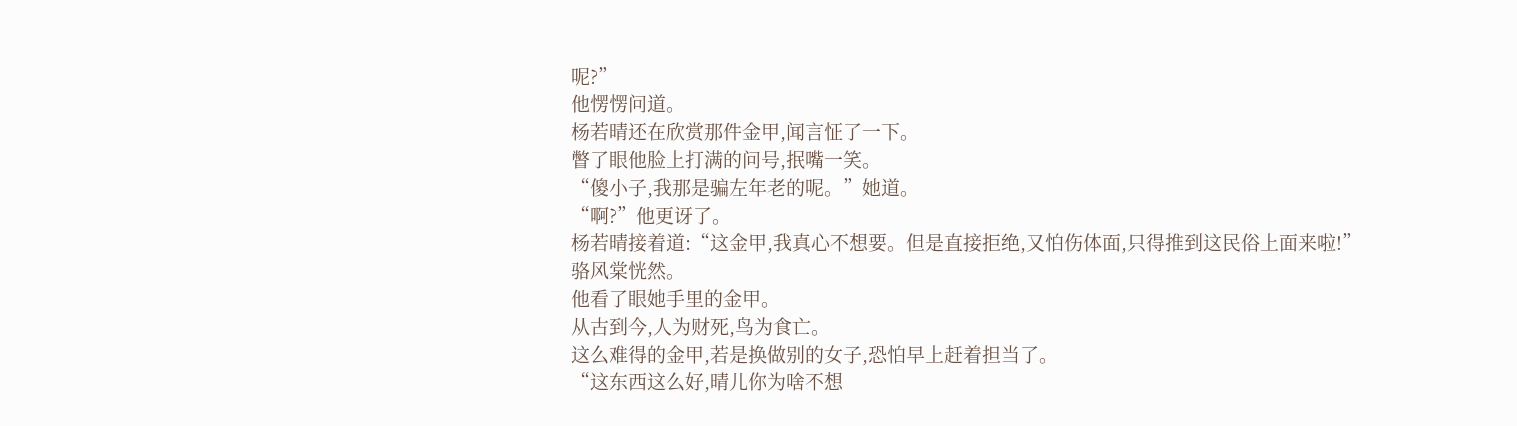呢?”
他愣愣问道。
杨若晴还在欣赏那件金甲,闻言怔了一下。
瞥了眼他脸上打满的问号,抿嘴一笑。
“傻小子,我那是骗左年老的呢。”她道。
“啊?”他更讶了。
杨若晴接着道:“这金甲,我真心不想要。但是直接拒绝,又怕伤体面,只得推到这民俗上面来啦!”
骆风棠恍然。
他看了眼她手里的金甲。
从古到今,人为财死,鸟为食亡。
这么难得的金甲,若是换做别的女子,恐怕早上赶着担当了。
“这东西这么好,晴儿你为啥不想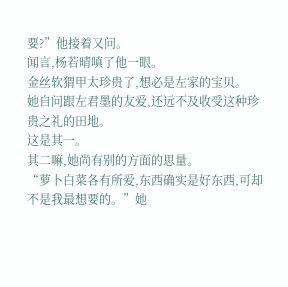要?”他接着又问。
闻言,杨若晴嗔了他一眼。
金丝软猬甲太珍贵了,想必是左家的宝贝。
她自问跟左君墨的友爱,还远不及收受这种珍贵之礼的田地。
这是其一。
其二嘛,她尚有别的方面的思量。
“萝卜白菜各有所爱,东西确实是好东西,可却不是我最想要的。”她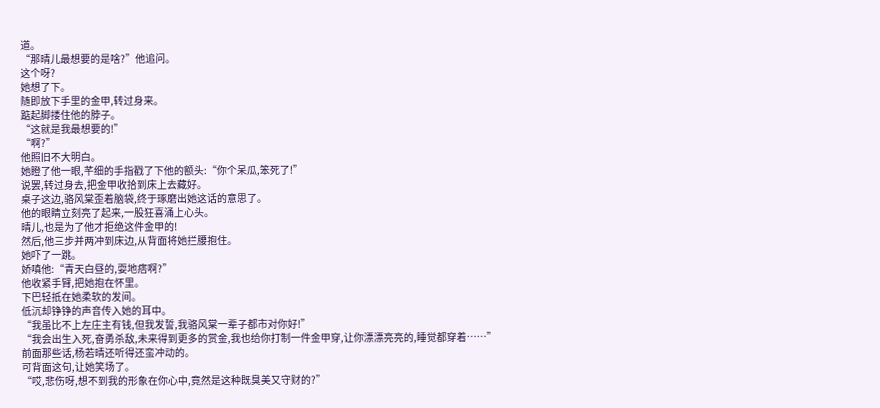道。
“那晴儿最想要的是啥?”他追问。
这个呀?
她想了下。
随即放下手里的金甲,转过身来。
踮起脚搂住他的脖子。
“这就是我最想要的!”
“啊?”
他照旧不大明白。
她瞪了他一眼,芊细的手指戳了下他的额头:“你个呆瓜,笨死了!”
说罢,转过身去,把金甲收拾到床上去藏好。
桌子这边,骆风棠歪着脑袋,终于琢磨出她这话的意思了。
他的眼睛立刻亮了起来,一股狂喜涌上心头。
晴儿,也是为了他才拒绝这件金甲的!
然后,他三步并两冲到床边,从背面将她拦腰抱住。
她吓了一跳。
娇嗔他:“青天白昼的,耍地痞啊?”
他收紧手臂,把她抱在怀里。
下巴轻抵在她柔软的发间。
低沉却铮铮的声音传入她的耳中。
“我虽比不上左庄主有钱,但我发誓,我骆风棠一辈子都市对你好!”
“我会出生入死,奋勇杀敌,未来得到更多的赏金,我也给你打制一件金甲穿,让你漂漂亮亮的,睡觉都穿着……”
前面那些话,杨若晴还听得还蛮冲动的。
可背面这句,让她笑场了。
“哎,悲伤呀,想不到我的形象在你心中,竟然是这种既臭美又守财的?”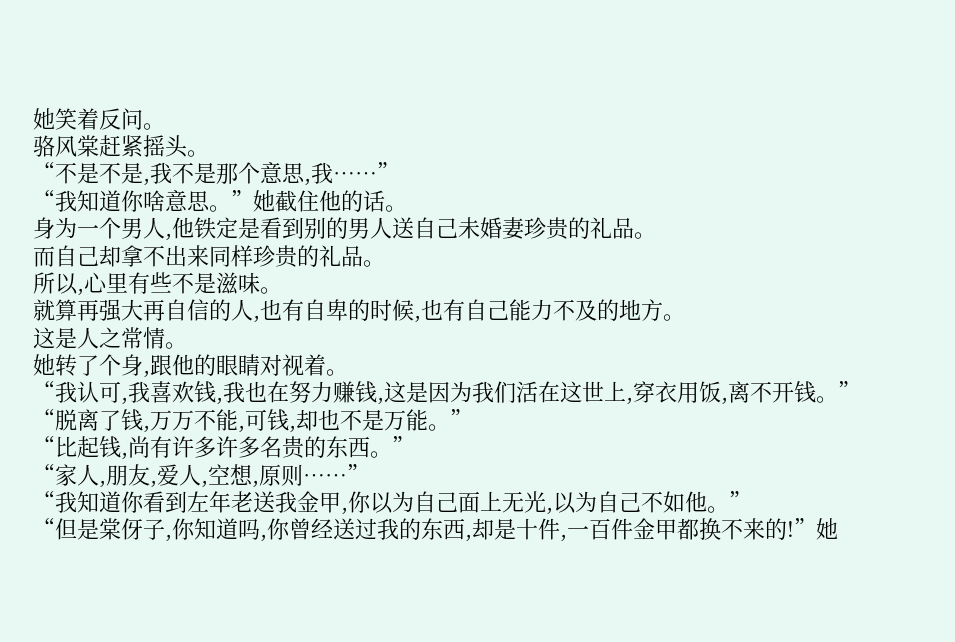她笑着反问。
骆风棠赶紧摇头。
“不是不是,我不是那个意思,我……”
“我知道你啥意思。”她截住他的话。
身为一个男人,他铁定是看到别的男人送自己未婚妻珍贵的礼品。
而自己却拿不出来同样珍贵的礼品。
所以,心里有些不是滋味。
就算再强大再自信的人,也有自卑的时候,也有自己能力不及的地方。
这是人之常情。
她转了个身,跟他的眼睛对视着。
“我认可,我喜欢钱,我也在努力赚钱,这是因为我们活在这世上,穿衣用饭,离不开钱。”
“脱离了钱,万万不能,可钱,却也不是万能。”
“比起钱,尚有许多许多名贵的东西。”
“家人,朋友,爱人,空想,原则……”
“我知道你看到左年老送我金甲,你以为自己面上无光,以为自己不如他。”
“但是棠伢子,你知道吗,你曾经送过我的东西,却是十件,一百件金甲都换不来的!”她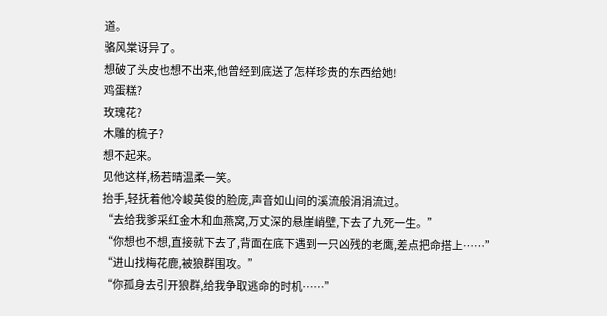道。
骆风棠讶异了。
想破了头皮也想不出来,他曾经到底送了怎样珍贵的东西给她!
鸡蛋糕?
玫瑰花?
木雕的梳子?
想不起来。
见他这样,杨若晴温柔一笑。
抬手,轻抚着他冷峻英俊的脸庞,声音如山间的溪流般涓涓流过。
“去给我爹采红金木和血燕窝,万丈深的悬崖峭壁,下去了九死一生。”
“你想也不想,直接就下去了,背面在底下遇到一只凶残的老鹰,差点把命搭上……”
“进山找梅花鹿,被狼群围攻。”
“你孤身去引开狼群,给我争取逃命的时机……”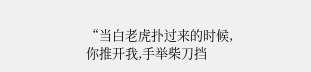“当白老虎扑过来的时候,你推开我,手举柴刀挡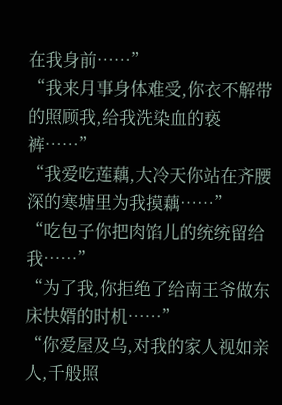在我身前……”
“我来月事身体难受,你衣不解带的照顾我,给我洗染血的亵裤……”
“我爱吃莲藕,大冷天你站在齐腰深的寒塘里为我摸藕……”
“吃包子你把肉馅儿的统统留给我……”
“为了我,你拒绝了给南王爷做东床快婿的时机……”
“你爱屋及乌,对我的家人视如亲人,千般照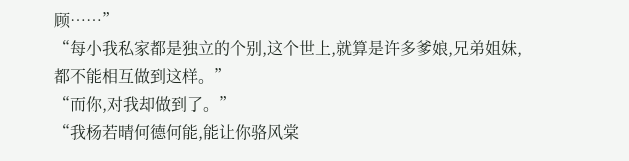顾……”
“每小我私家都是独立的个别,这个世上,就算是许多爹娘,兄弟姐妹,都不能相互做到这样。”
“而你,对我却做到了。”
“我杨若晴何德何能,能让你骆风棠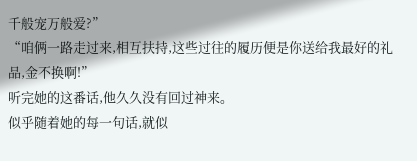千般宠万般爱?”
“咱俩一路走过来,相互扶持,这些过往的履历便是你送给我最好的礼品,金不换啊!”
听完她的这番话,他久久没有回过神来。
似乎随着她的每一句话,就似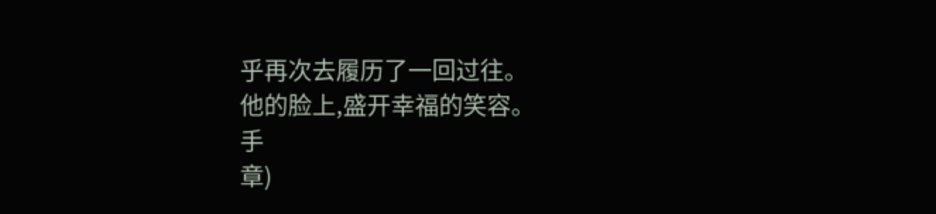乎再次去履历了一回过往。
他的脸上,盛开幸福的笑容。
手
章)